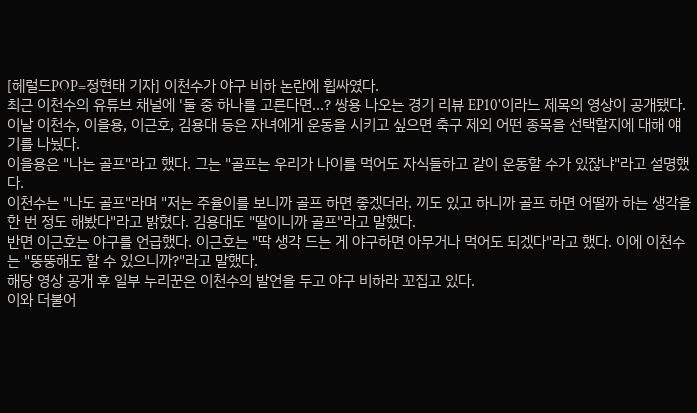[헤럴드POP=정현태 기자] 이천수가 야구 비하 논란에 휩싸였다.
최근 이천수의 유튜브 채널에 '둘 중 하나를 고른다면...? 쌍용 나오는 경기 리뷰 EP10'이라느 제목의 영상이 공개됐다.
이날 이천수, 이을용, 이근호, 김용대 등은 자녀에게 운동을 시키고 싶으면 축구 제외 어떤 종목을 선택할지에 대해 얘기를 나눴다.
이을용은 "나는 골프"라고 했다. 그는 "골프는 우리가 나이를 먹어도 자식들하고 같이 운동할 수가 있잖냐"라고 설명했다.
이천수는 "나도 골프"라며 "저는 주율이를 보니까 골프 하면 좋겠더라. 끼도 있고 하니까 골프 하면 어떨까 하는 생각을 한 번 정도 해봤다"라고 밝혔다. 김용대도 "딸이니까 골프"라고 말했다.
반면 이근호는 야구를 언급했다. 이근호는 "딱 생각 드는 게 야구하면 아무거나 먹어도 되겠다"라고 했다. 이에 이천수는 "뚱뚱해도 할 수 있으니까?"라고 말했다.
해당 영상 공개 후 일부 누리꾼은 이천수의 발언을 두고 야구 비하라 꼬집고 있다.
이와 더불어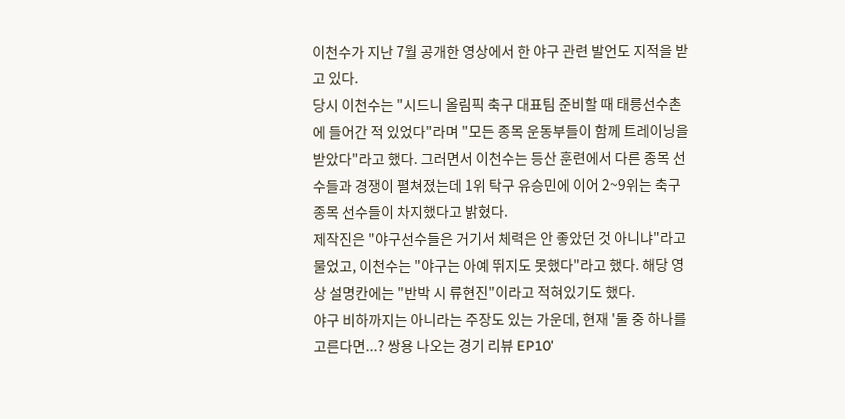이천수가 지난 7월 공개한 영상에서 한 야구 관련 발언도 지적을 받고 있다.
당시 이천수는 "시드니 올림픽 축구 대표팀 준비할 때 태릉선수촌에 들어간 적 있었다"라며 "모든 종목 운동부들이 함께 트레이닝을 받았다"라고 했다. 그러면서 이천수는 등산 훈련에서 다른 종목 선수들과 경쟁이 펼쳐졌는데 1위 탁구 유승민에 이어 2~9위는 축구 종목 선수들이 차지했다고 밝혔다.
제작진은 "야구선수들은 거기서 체력은 안 좋았던 것 아니냐"라고 물었고, 이천수는 "야구는 아예 뛰지도 못했다"라고 했다. 해당 영상 설명칸에는 "반박 시 류현진"이라고 적혀있기도 했다.
야구 비하까지는 아니라는 주장도 있는 가운데, 현재 '둘 중 하나를 고른다면...? 쌍용 나오는 경기 리뷰 EP10'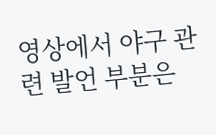영상에서 야구 관련 발언 부분은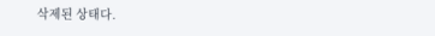삭제된 상태다.